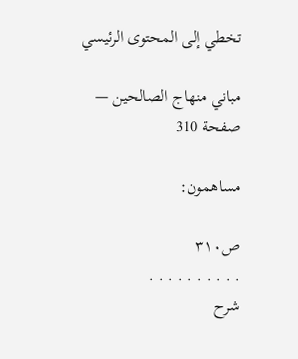تخطي إلى المحتوى الرئيسي

مباني منهاج الصالحين — صفحة 310

مساهمون:

ص٣١٠
. . . . . . . . . .
شرح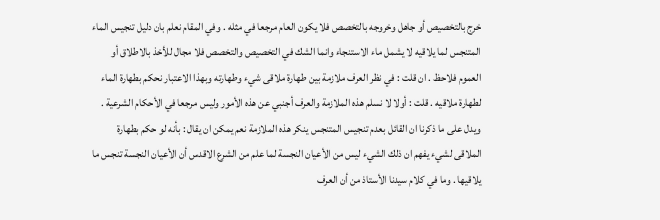خرج بالتخصيص أو جاهل وخروجه بالتخصص فلا يكون العام مرجعا في مثله . وفي المقام نعلم بان دليل تنجيس الماء المتنجس لما يلاقيه لا يشمل ماء الاستنجاء وانما الشك في التخصيص والتخصص فلا مجال للأخذ بالاطلاق أو العموم فلاحظ . ان قلت : في نظر العرف ملازمة بين طهارة ملاقى شيء وطهارته وبهذا الاعتبار نحكم بطهارة الماء لطهارة ملاقيه . قلت : أولا لا نسلم هذه الملازمة والعرف أجنبي عن هذه الأمور وليس مرجعا في الأحكام الشرعية . ويدل على ما ذكرنا ان القائل بعدم تنجيس المتنجس ينكر هذه الملازمة نعم يمكن ان يقال : بأنه لو حكم بطهارة الملاقى لشيء يفهم ان ذلك الشيء ليس من الأعيان النجسة لما علم من الشرع الاقدس أن الأعيان النجسة تنجس ما يلاقيها . وما في كلام سيدنا الأستاذ من أن العرف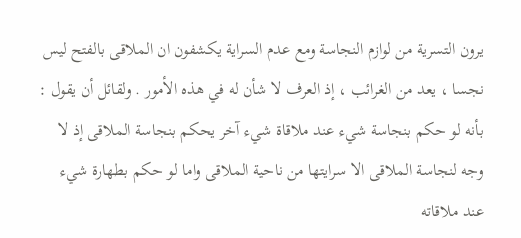يرون التسرية من لوازم النجاسة ومع عدم السراية يكشفون ان الملاقى بالفتح ليس نجسا ، يعد من الغرائب ، إذ العرف لا شأن له في هذه الأمور . ولقائل أن يقول : بأنه لو حكم بنجاسة شيء عند ملاقاة شيء آخر يحكم بنجاسة الملاقى إذ لا وجه لنجاسة الملاقى الا سرايتها من ناحية الملاقى واما لو حكم بطهارة شيء عند ملاقاته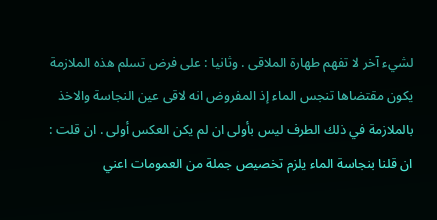لشيء آخر لا تفهم طهارة الملاقى . وثانيا : على فرض تسلم هذه الملازمة يكون مقتضاها تنجس الماء إذ المفروض انه لاقى عين النجاسة والاخذ بالملازمة في ذلك الطرف ليس بأولى ان لم يكن العكس أولى . ان قلت : ان قلنا بنجاسة الماء يلزم تخصيص جملة من العمومات اعني